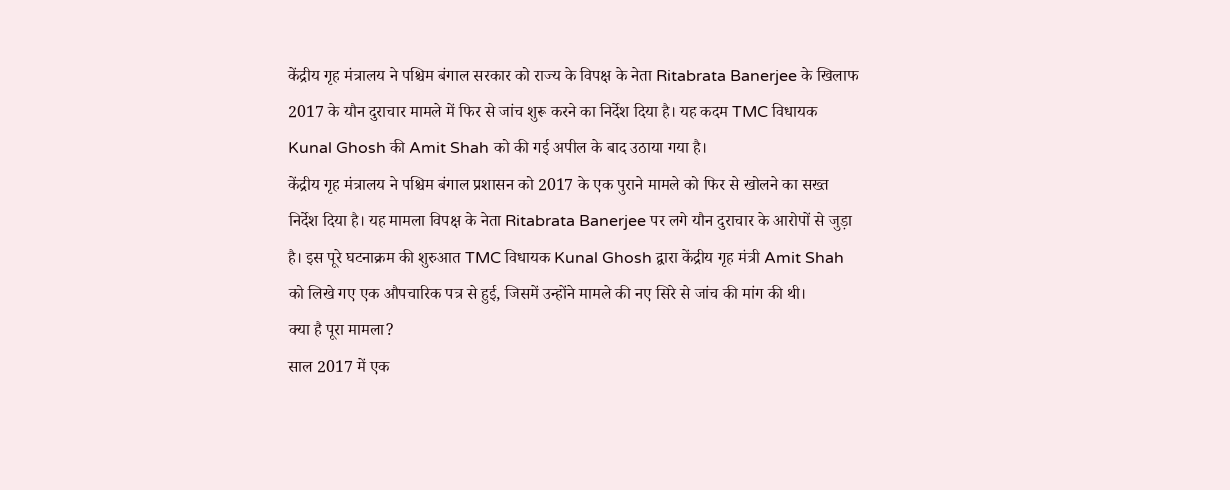केंद्रीय गृह मंत्रालय ने पश्चिम बंगाल सरकार को राज्य के विपक्ष के नेता Ritabrata Banerjee के खिलाफ 2017 के यौन दुराचार मामले में फिर से जांच शुरू करने का निर्देश दिया है। यह कदम TMC विधायक Kunal Ghosh की Amit Shah को की गई अपील के बाद उठाया गया है।
केंद्रीय गृह मंत्रालय ने पश्चिम बंगाल प्रशासन को 2017 के एक पुराने मामले को फिर से खोलने का सख्त निर्देश दिया है। यह मामला विपक्ष के नेता Ritabrata Banerjee पर लगे यौन दुराचार के आरोपों से जुड़ा है। इस पूरे घटनाक्रम की शुरुआत TMC विधायक Kunal Ghosh द्वारा केंद्रीय गृह मंत्री Amit Shah को लिखे गए एक औपचारिक पत्र से हुई, जिसमें उन्होंने मामले की नए सिरे से जांच की मांग की थी।
क्या है पूरा मामला?
साल 2017 में एक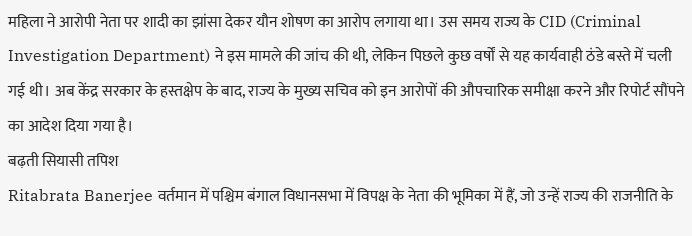महिला ने आरोपी नेता पर शादी का झांसा देकर यौन शोषण का आरोप लगाया था। उस समय राज्य के CID (Criminal Investigation Department) ने इस मामले की जांच की थी, लेकिन पिछले कुछ वर्षों से यह कार्यवाही ठंडे बस्ते में चली गई थी। अब केंद्र सरकार के हस्तक्षेप के बाद, राज्य के मुख्य सचिव को इन आरोपों की औपचारिक समीक्षा करने और रिपोर्ट सौंपने का आदेश दिया गया है।
बढ़ती सियासी तपिश
Ritabrata Banerjee वर्तमान में पश्चिम बंगाल विधानसभा में विपक्ष के नेता की भूमिका में हैं, जो उन्हें राज्य की राजनीति के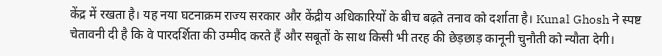केंद्र में रखता है। यह नया घटनाक्रम राज्य सरकार और केंद्रीय अधिकारियों के बीच बढ़ते तनाव को दर्शाता है। Kunal Ghosh ने स्पष्ट चेतावनी दी है कि वे पारदर्शिता की उम्मीद करते हैं और सबूतों के साथ किसी भी तरह की छेड़छाड़ कानूनी चुनौती को न्यौता देगी।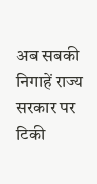अब सबकी निगाहें राज्य सरकार पर टिकी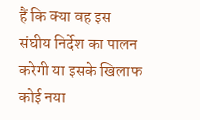हैं कि क्या वह इस संघीय निर्देश का पालन करेगी या इसके खिलाफ कोई नया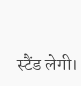स्टैंड लेगी।